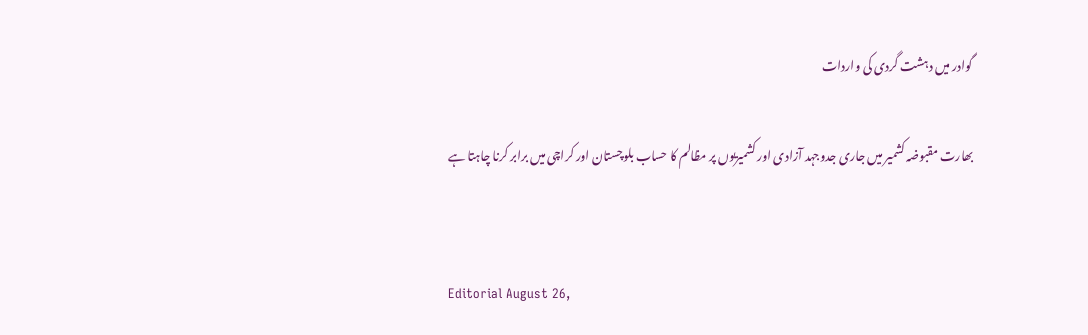گوادر میں دہشت گردی کی واردات

بھارت مقبوضہ کشمیر میں جاری جدوجہد آزادی اور کشمیریوں پر مظالم کا حساب بلوچستان اور کراچی میں برابر کرنا چاہتا ہے


Editorial August 26,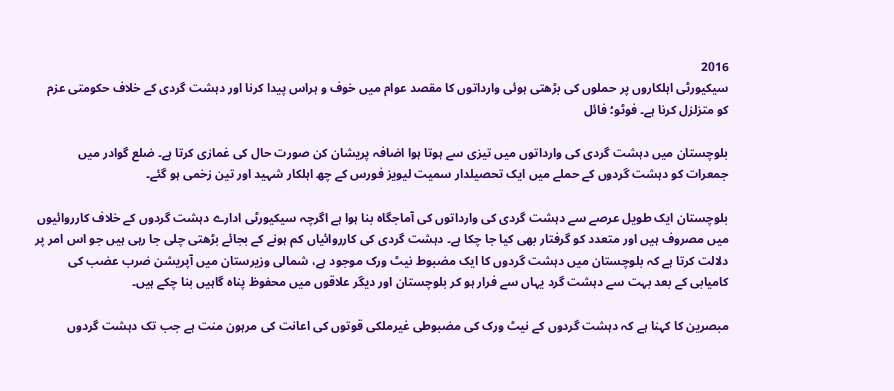2016
سیکیورٹی اہلکاروں پر حملوں کی بڑھتی ہوئی وارداتوں کا مقصد عوام میں خوف و ہراس پیدا کرنا اور دہشت گردی کے خلاف حکومتی عزم کو متزلزل کرنا ہے۔ فوٹو؛ فائل

بلوچستان میں دہشت گردی کی وارداتوں میں تیزی سے ہوتا ہوا اضافہ پریشان کن صورت حال کی غمازی کرتا ہے۔ ضلع گوادر میں جمعرات کو دہشت گردوں کے حملے میں ایک تحصیلدار سمیت لیویز فورس کے چھ اہلکار شہید اور تین زخمی ہو گئے۔

بلوچستان ایک طویل عرصے سے دہشت گردی کی وارداتوں کی آماجگاہ بنا ہوا ہے اگرچہ سیکیورٹی ادارے دہشت گردوں کے خلاف کارروائیوں میں مصروف ہیں اور متعدد کو گرفتار بھی کیا جا چکا ہے۔ دہشت گردی کی کارروائیاں کم ہونے کے بجائے بڑھتی چلی جا رہی ہیں جو اس امر پر دلالت کرتا ہے کہ بلوچستان میں دہشت گردوں کا ایک مضبوط نیٹ ورک موجود ہے، شمالی وزیرستان میں آپریشن ضرب عضب کی کامیابی کے بعد بہت سے دہشت گرد یہاں سے فرار ہو کر بلوچستان اور دیگر علاقوں میں محفوظ پناہ گاہیں بنا چکے ہیں۔

مبصرین کا کہنا ہے کہ دہشت گردوں کے نیٹ ورک کی مضبوطی غیرملکی قوتوں کی اعانت کی مرہون منت ہے جب تک دہشت گردوں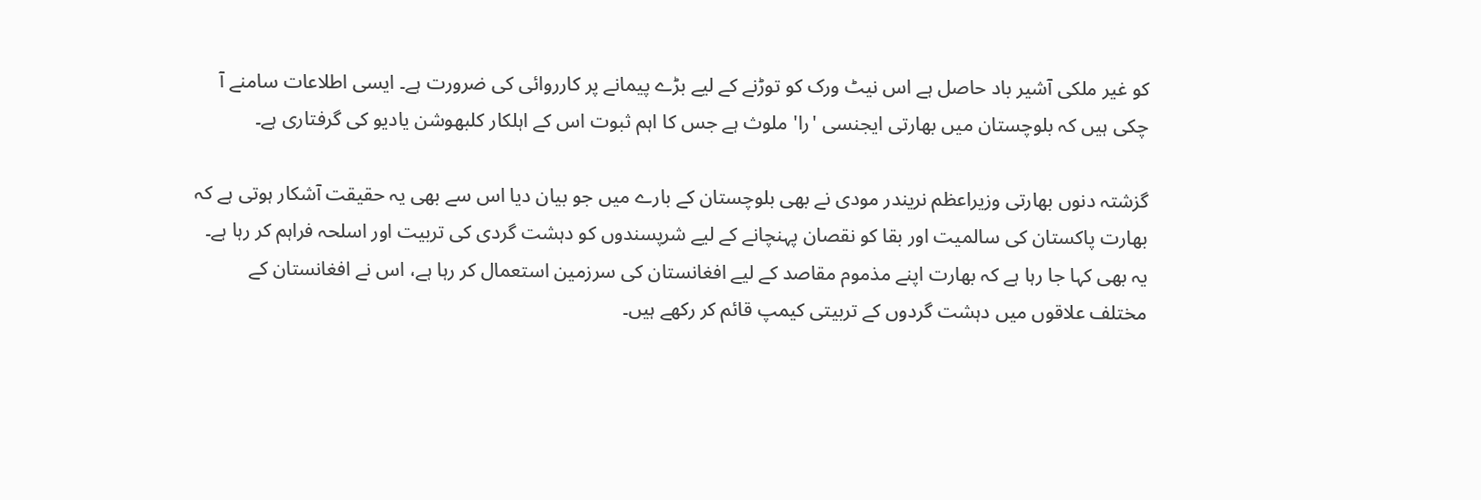کو غیر ملکی آشیر باد حاصل ہے اس نیٹ ورک کو توڑنے کے لیے بڑے پیمانے پر کارروائی کی ضرورت ہے۔ ایسی اطلاعات سامنے آ چکی ہیں کہ بلوچستان میں بھارتی ایجنسی 'را' ملوث ہے جس کا اہم ثبوت اس کے اہلکار کلبھوشن یادیو کی گرفتاری ہے۔

گزشتہ دنوں بھارتی وزیراعظم نریندر مودی نے بھی بلوچستان کے بارے میں جو بیان دیا اس سے بھی یہ حقیقت آشکار ہوتی ہے کہ بھارت پاکستان کی سالمیت اور بقا کو نقصان پہنچانے کے لیے شرپسندوں کو دہشت گردی کی تربیت اور اسلحہ فراہم کر رہا ہے۔ یہ بھی کہا جا رہا ہے کہ بھارت اپنے مذموم مقاصد کے لیے افغانستان کی سرزمین استعمال کر رہا ہے، اس نے افغانستان کے مختلف علاقوں میں دہشت گردوں کے تربیتی کیمپ قائم کر رکھے ہیں۔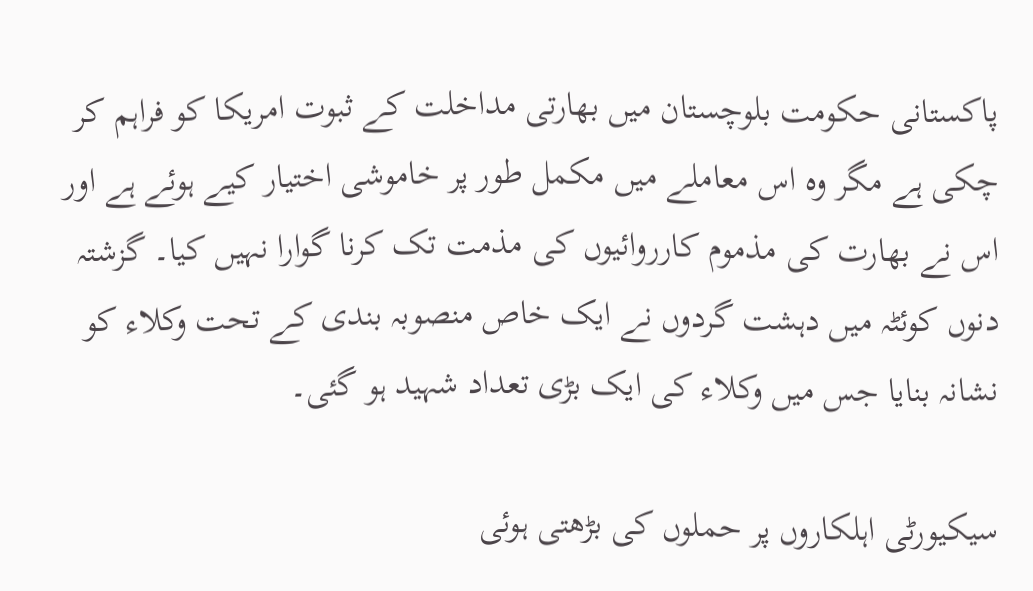پاکستانی حکومت بلوچستان میں بھارتی مداخلت کے ثبوت امریکا کو فراہم کر چکی ہے مگر وہ اس معاملے میں مکمل طور پر خاموشی اختیار کیے ہوئے ہے اور اس نے بھارت کی مذموم کارروائیوں کی مذمت تک کرنا گوارا نہیں کیا۔ گزشتہ دنوں کوئٹہ میں دہشت گردوں نے ایک خاص منصوبہ بندی کے تحت وکلاء کو نشانہ بنایا جس میں وکلاء کی ایک بڑی تعداد شہید ہو گئی۔

سیکیورٹی اہلکاروں پر حملوں کی بڑھتی ہوئی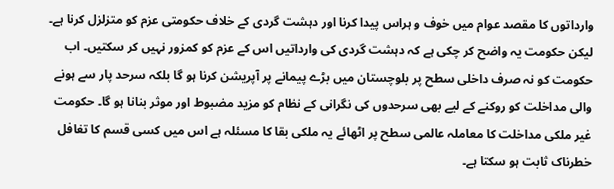وارداتوں کا مقصد عوام میں خوف و ہراس پیدا کرنا اور دہشت گردی کے خلاف حکومتی عزم کو متزلزل کرنا ہے۔ لیکن حکومت یہ واضح کر چکی ہے کہ دہشت گردی کی وارداتیں اس کے عزم کو کمزور نہیں کر سکتیں۔ اب حکومت کو نہ صرف داخلی سطح پر بلوچستان میں بڑے پیمانے پر آپریشن کرنا ہو گا بلکہ سرحد پار سے ہونے والی مداخلت کو روکنے کے لیے بھی سرحدوں کی نگرانی کے نظام کو مزید مضبوط اور موثر بنانا ہو گا۔ حکومت غیر ملکی مداخلت کا معاملہ عالمی سطح پر اٹھائے یہ ملکی بقا کا مسئلہ ہے اس میں کسی قسم کا تغافل خطرناک ثابت ہو سکتا ہے۔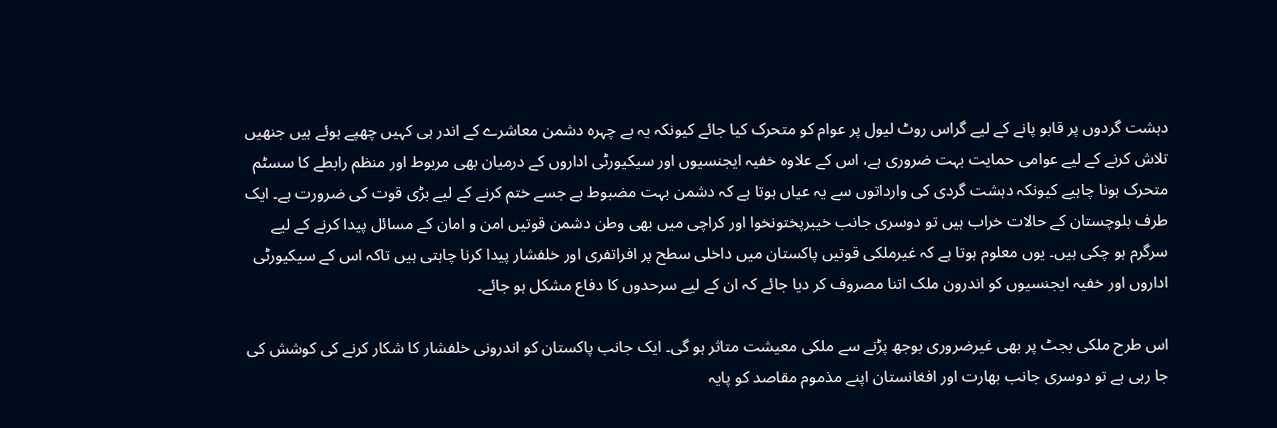دہشت گردوں پر قابو پانے کے لیے گراس روٹ لیول پر عوام کو متحرک کیا جائے کیونکہ یہ بے چہرہ دشمن معاشرے کے اندر ہی کہیں چھپے ہوئے ہیں جنھیں تلاش کرنے کے لیے عوامی حمایت بہت ضروری ہے، اس کے علاوہ خفیہ ایجنسیوں اور سیکیورٹی اداروں کے درمیان بھی مربوط اور منظم رابطے کا سسٹم متحرک ہونا چاہیے کیونکہ دہشت گردی کی وارداتوں سے یہ عیاں ہوتا ہے کہ دشمن بہت مضبوط ہے جسے ختم کرنے کے لیے بڑی قوت کی ضرورت ہے۔ ایک طرف بلوچستان کے حالات خراب ہیں تو دوسری جانب خیبرپختونخوا اور کراچی میں بھی وطن دشمن قوتیں امن و امان کے مسائل پیدا کرنے کے لیے سرگرم ہو چکی ہیں۔ یوں معلوم ہوتا ہے کہ غیرملکی قوتیں پاکستان میں داخلی سطح پر افراتفری اور خلفشار پیدا کرنا چاہتی ہیں تاکہ اس کے سیکیورٹی اداروں اور خفیہ ایجنسیوں کو اندرون ملک اتنا مصروف کر دیا جائے کہ ان کے لیے سرحدوں کا دفاع مشکل ہو جائے۔

اس طرح ملکی بجٹ پر بھی غیرضروری بوجھ پڑنے سے ملکی معیشت متاثر ہو گی۔ ایک جانب پاکستان کو اندرونی خلفشار کا شکار کرنے کی کوشش کی جا رہی ہے تو دوسری جانب بھارت اور افغانستان اپنے مذموم مقاصد کو پایہ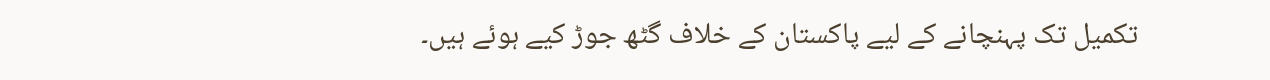تکمیل تک پہنچانے کے لیے پاکستان کے خلاف گٹھ جوڑ کیے ہوئے ہیں۔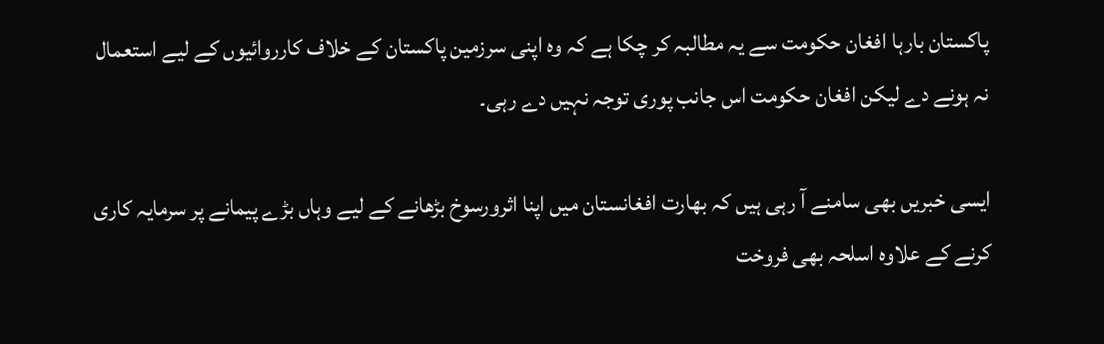پاکستان بارہا افغان حکومت سے یہ مطالبہ کر چکا ہے کہ وہ اپنی سرزمین پاکستان کے خلاف کارروائیوں کے لیے استعمال نہ ہونے دے لیکن افغان حکومت اس جانب پوری توجہ نہیں دے رہی۔

ایسی خبریں بھی سامنے آ رہی ہیں کہ بھارت افغانستان میں اپنا اثرورسوخ بڑھانے کے لیے وہاں بڑے پیمانے پر سرمایہ کاری کرنے کے علاوہ اسلحہ بھی فروخت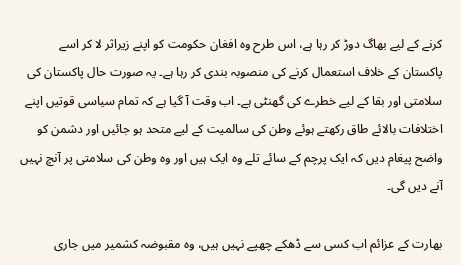کرنے کے لیے بھاگ دوڑ کر رہا ہے، اس طرح وہ افغان حکومت کو اپنے زیراثر لا کر اسے پاکستان کے خلاف استعمال کرنے کی منصوبہ بندی کر رہا ہے۔ یہ صورت حال پاکستان کی سلامتی اور بقا کے لیے خطرے کی گھنٹی ہے۔ اب وقت آ گیا ہے کہ تمام سیاسی قوتیں اپنے اختلافات بالائے طاق رکھتے ہوئے وطن کی سالمیت کے لیے متحد ہو جائیں اور دشمن کو واضح پیغام دیں کہ ایک پرچم کے سائے تلے وہ ایک ہیں اور وہ وطن کی سلامتی پر آنچ نہیں آنے دیں گی۔

بھارت کے عزائم اب کسی سے ڈھکے چھپے نہیں ہیں، وہ مقبوضہ کشمیر میں جاری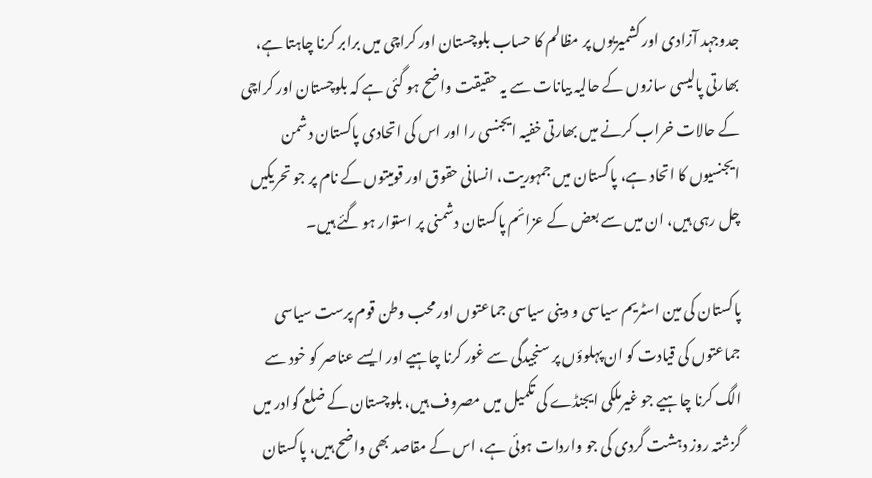جدوجہد آزادی اور کشمیریوں پر مظالم کا حساب بلوچستان اور کراچی میں برابر کرنا چاہتا ہے، بھارتی پالیسی سازوں کے حالیہ بیانات سے یہ حقیقت واضح ہو گئی ہے کہ بلوچستان اور کراچی کے حالات خراب کرنے میں بھارتی خفیہ ایجنسی را اور اس کی اتحادی پاکستان دشمن ایجنسیوں کا اتحاد ہے، پاکستان میں جمہوریت، انسانی حقوق اور قومیتوں کے نام پر جو تحریکیں چل رہی ہیں، ان میں سے بعض کے عزائم پاکستان دشمنی پر استوار ہو گئے ہیں۔

پاکستان کی مین اسٹریم سیاسی و دینی سیاسی جماعتوں اور محب وطن قوم پرست سیاسی جماعتوں کی قیادت کو ان پہلوؤں پر سنجیدگی سے غور کرنا چاہیے اور ایسے عناصر کو خود سے الگ کرنا چاہیے جو غیرملکی ایجنڈے کی تکمیل میں مصروف ہیں، بلوچستان کے ضلع گوادر میں گزشتہ روز دہشت گردی کی جو واردات ہوئی ہے، اس کے مقاصد بھی واضح ہیں، پاکستان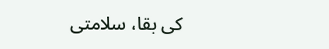کی بقا، سلامتی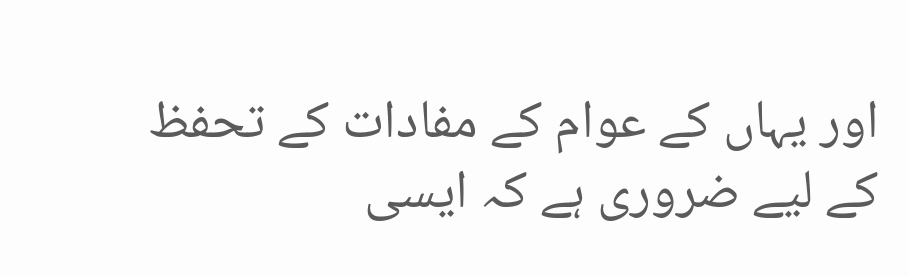اور یہاں کے عوام کے مفادات کے تحفظ کے لیے ضروری ہے کہ ایسی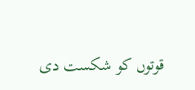قوتوں کو شکست دی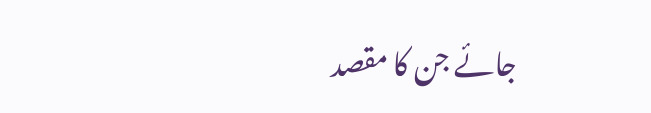جائے جن کا مقصد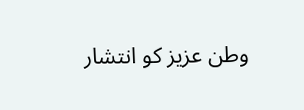وطن عزیز کو انتشار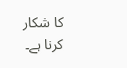کا شکار کرنا ہے۔